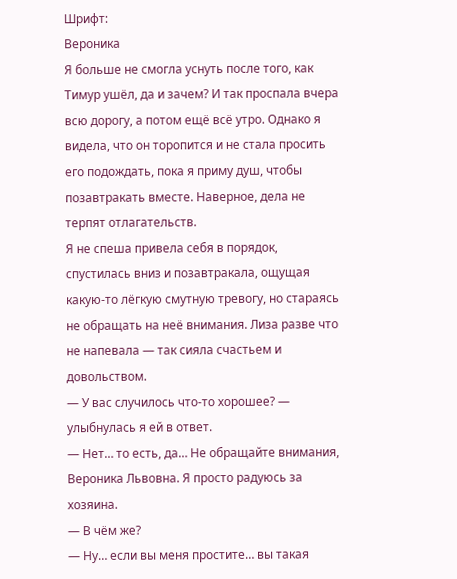Шрифт:
Вероника
Я больше не смогла уснуть после того, как Тимур ушёл, да и зачем? И так проспала вчера всю дорогу, а потом ещё всё утро. Однако я видела, что он торопится и не стала просить его подождать, пока я приму душ, чтобы позавтракать вместе. Наверное, дела не терпят отлагательств.
Я не спеша привела себя в порядок, спустилась вниз и позавтракала, ощущая какую-то лёгкую смутную тревогу, но стараясь не обращать на неё внимания. Лиза разве что не напевала — так сияла счастьем и довольством.
— У вас случилось что-то хорошее? — улыбнулась я ей в ответ.
— Нет… то есть, да… Не обращайте внимания, Вероника Львовна. Я просто радуюсь за хозяина.
— В чём же?
— Ну… если вы меня простите… вы такая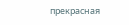прекрасная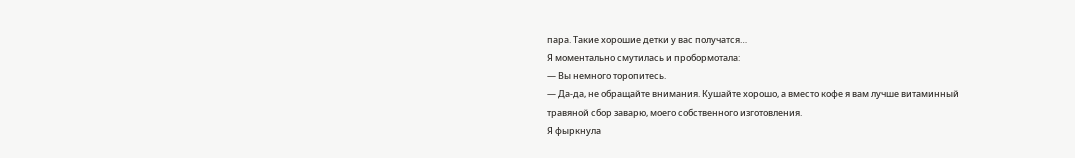пара. Такие хорошие детки у вас получатся…
Я моментально смутилась и пробормотала:
— Вы немного торопитесь.
— Да-да, не обращайте внимания. Кушайте хорошо, а вместо кофе я вам лучше витаминный травяной сбор заварю, моего собственного изготовления.
Я фыркнула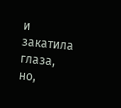и закатила глаза, но,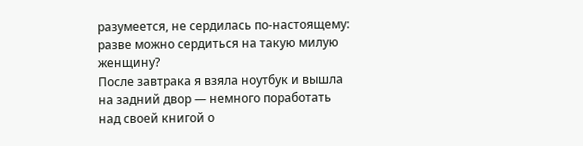разумеется, не сердилась по-настоящему: разве можно сердиться на такую милую женщину?
После завтрака я взяла ноутбук и вышла на задний двор — немного поработать над своей книгой о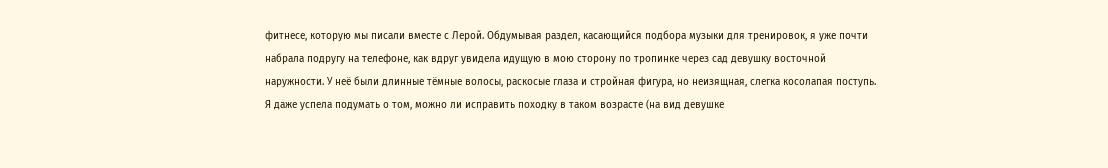фитнесе, которую мы писали вместе с Лерой. Обдумывая раздел, касающийся подбора музыки для тренировок, я уже почти набрала подругу на телефоне, как вдруг увидела идущую в мою сторону по тропинке через сад девушку восточной наружности. У неё были длинные тёмные волосы, раскосые глаза и стройная фигура, но неизящная, слегка косолапая поступь. Я даже успела подумать о том, можно ли исправить походку в таком возрасте (на вид девушке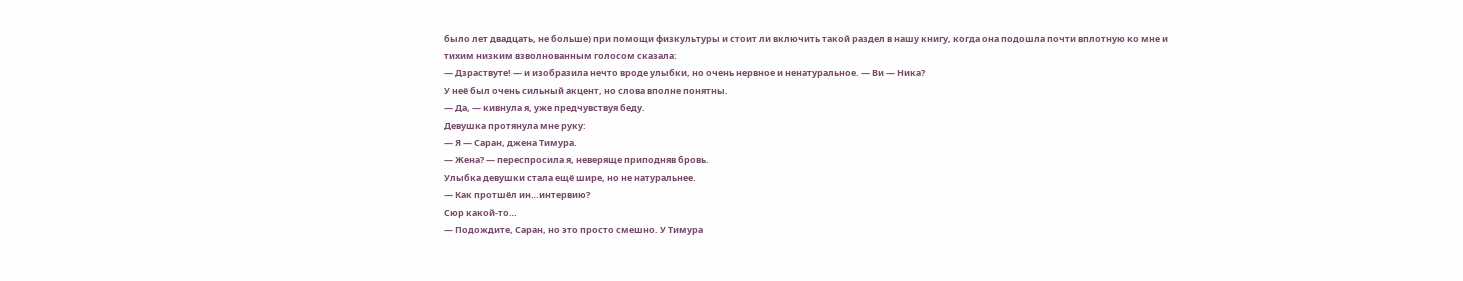было лет двадцать, не больше) при помощи физкультуры и стоит ли включить такой раздел в нашу книгу, когда она подошла почти вплотную ко мне и тихим низким взволнованным голосом сказала:
— Дзраствуте! — и изобразила нечто вроде улыбки, но очень нервное и ненатуральное. — Ви — Ника?
У неё был очень сильный акцент, но слова вполне понятны.
— Да, — кивнула я, уже предчувствуя беду.
Девушка протянула мне руку:
— Я — Саран, джена Тимура.
— Жена? — переспросила я, неверяще приподняв бровь.
Улыбка девушки стала ещё шире, но не натуральнее.
— Как протшёл ин…интервию?
Сюр какой-то…
— Подождите, Саран, но это просто смешно. У Тимура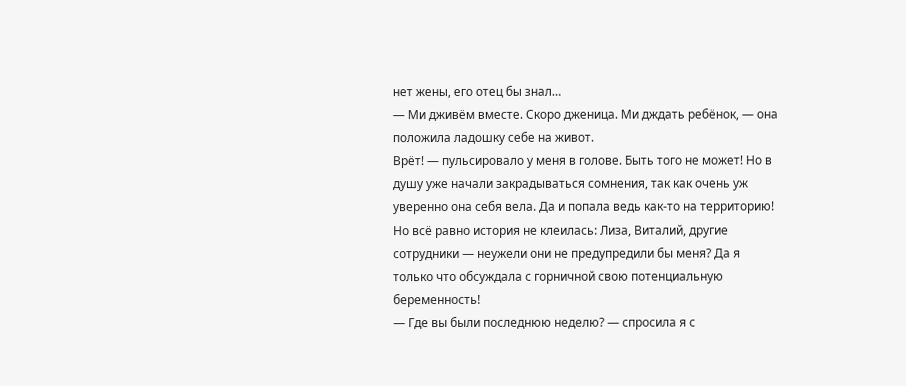нет жены, его отец бы знал…
— Ми дживём вместе. Скоро дженица. Ми дждать ребёнок, — она положила ладошку себе на живот.
Врёт! — пульсировало у меня в голове. Быть того не может! Но в душу уже начали закрадываться сомнения, так как очень уж уверенно она себя вела. Да и попала ведь как-то на территорию! Но всё равно история не клеилась: Лиза, Виталий, другие сотрудники — неужели они не предупредили бы меня? Да я только что обсуждала с горничной свою потенциальную беременность!
— Где вы были последнюю неделю? — спросила я с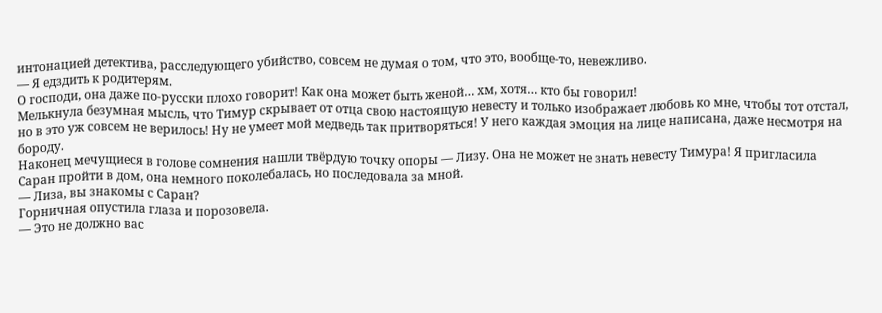интонацией детектива, расследующего убийство, совсем не думая о том, что это, вообще-то, невежливо.
— Я едздить к родитерям.
О господи, она даже по-русски плохо говорит! Как она может быть женой… хм, хотя… кто бы говорил!
Мелькнула безумная мысль, что Тимур скрывает от отца свою настоящую невесту и только изображает любовь ко мне, чтобы тот отстал, но в это уж совсем не верилось! Ну не умеет мой медведь так притворяться! У него каждая эмоция на лице написана, даже несмотря на бороду.
Наконец мечущиеся в голове сомнения нашли твёрдую точку опоры — Лизу. Она не может не знать невесту Тимура! Я пригласила Саран пройти в дом, она немного поколебалась, но последовала за мной.
— Лиза, вы знакомы с Саран?
Горничная опустила глаза и порозовела.
— Это не должно вас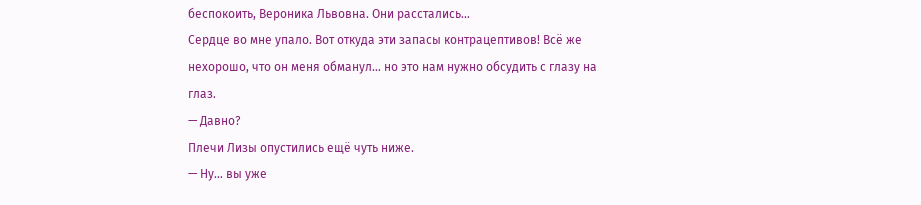беспокоить, Вероника Львовна. Они расстались…
Сердце во мне упало. Вот откуда эти запасы контрацептивов! Всё же нехорошо, что он меня обманул… но это нам нужно обсудить с глазу на глаз.
— Давно?
Плечи Лизы опустились ещё чуть ниже.
— Ну… вы уже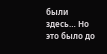были здесь… Но это было до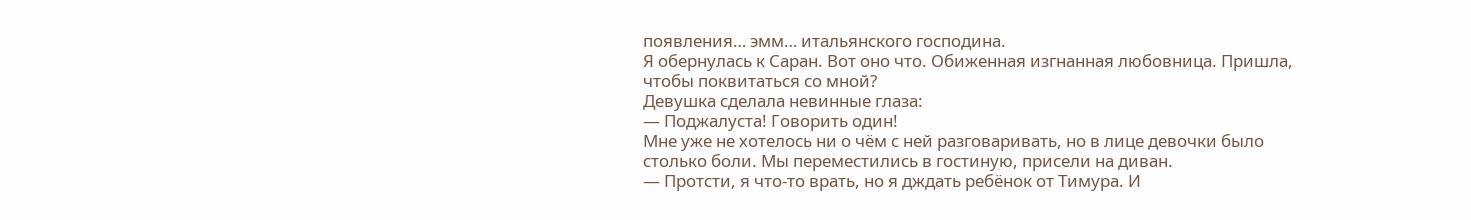появления… эмм… итальянского господина.
Я обернулась к Саран. Вот оно что. Обиженная изгнанная любовница. Пришла, чтобы поквитаться со мной?
Девушка сделала невинные глаза:
— Поджалуста! Говорить один!
Мне уже не хотелось ни о чём с ней разговаривать, но в лице девочки было столько боли. Мы переместились в гостиную, присели на диван.
— Протсти, я что-то врать, но я дждать ребёнок от Тимура. И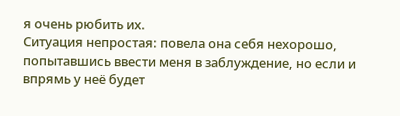я очень рюбить их.
Ситуация непростая: повела она себя нехорошо, попытавшись ввести меня в заблуждение, но если и впрямь у неё будет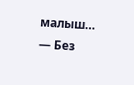малыш…
— Без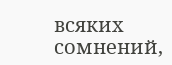всяких сомнений,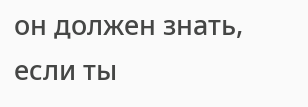он должен знать, если ты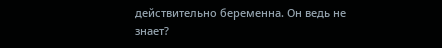действительно беременна. Он ведь не знает?